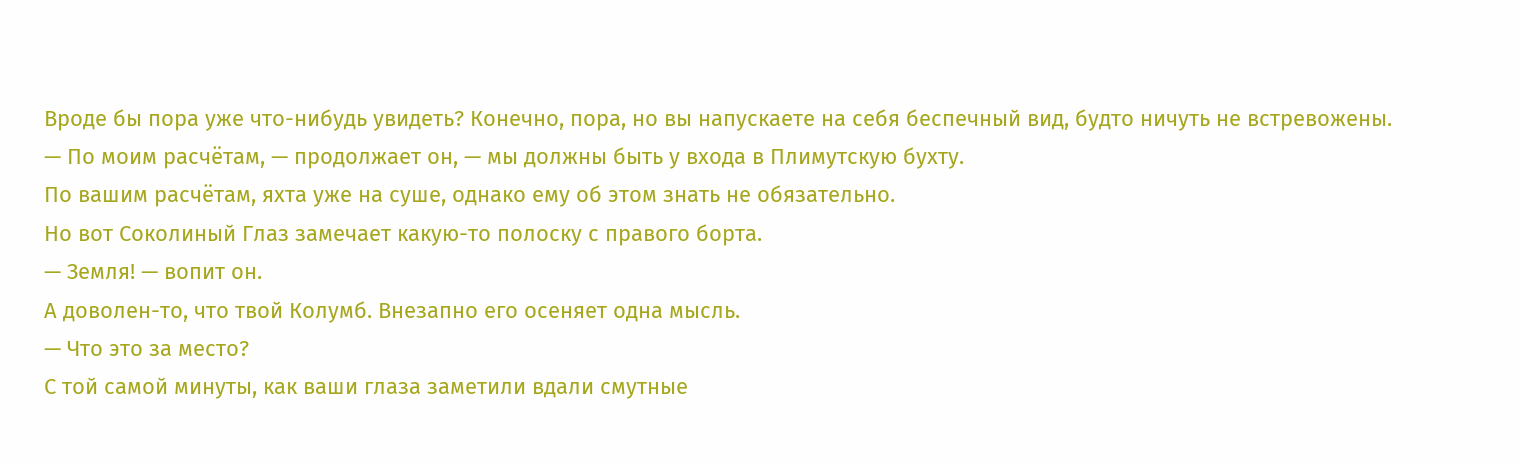Вроде бы пора уже что-нибудь увидеть? Конечно, пора, но вы напускаете на себя беспечный вид, будто ничуть не встревожены.
— По моим расчётам, — продолжает он, — мы должны быть у входа в Плимутскую бухту.
По вашим расчётам, яхта уже на суше, однако ему об этом знать не обязательно.
Но вот Соколиный Глаз замечает какую-то полоску с правого борта.
— Земля! — вопит он.
А доволен-то, что твой Колумб. Внезапно его осеняет одна мысль.
— Что это за место?
С той самой минуты, как ваши глаза заметили вдали смутные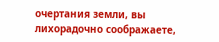очертания земли, вы лихорадочно соображаете,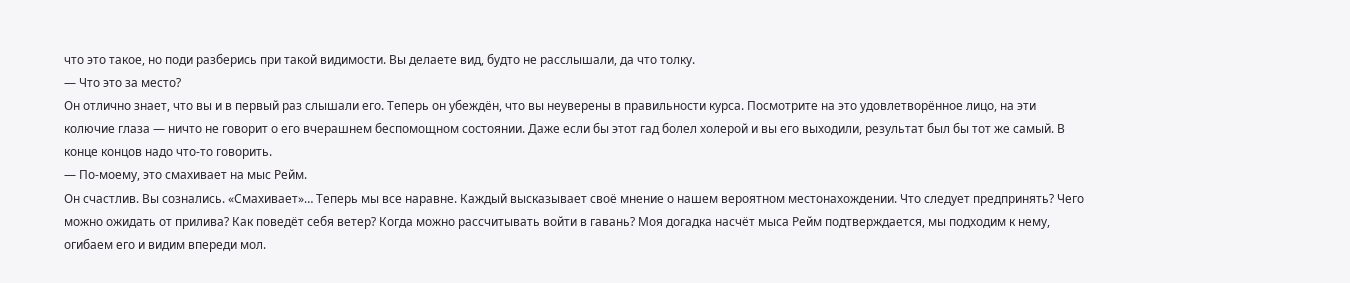что это такое, но поди разберись при такой видимости. Вы делаете вид, будто не расслышали, да что толку.
— Что это за место?
Он отлично знает, что вы и в первый раз слышали его. Теперь он убеждён, что вы неуверены в правильности курса. Посмотрите на это удовлетворённое лицо, на эти колючие глаза — ничто не говорит о его вчерашнем беспомощном состоянии. Даже если бы этот гад болел холерой и вы его выходили, результат был бы тот же самый. В конце концов надо что-то говорить.
— По-моему, это смахивает на мыс Рейм.
Он счастлив. Вы сознались. «Смахивает»… Теперь мы все наравне. Каждый высказывает своё мнение о нашем вероятном местонахождении. Что следует предпринять? Чего можно ожидать от прилива? Как поведёт себя ветер? Когда можно рассчитывать войти в гавань? Моя догадка насчёт мыса Рейм подтверждается, мы подходим к нему, огибаем его и видим впереди мол.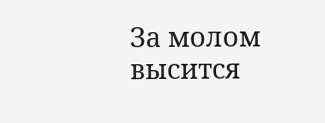За молом высится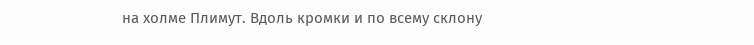на холме Плимут. Вдоль кромки и по всему склону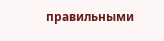правильными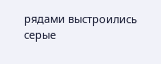рядами выстроились серые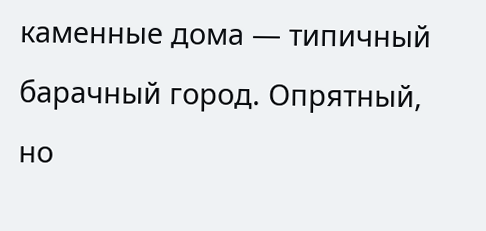каменные дома — типичный барачный город. Опрятный, но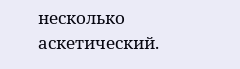несколько аскетический.